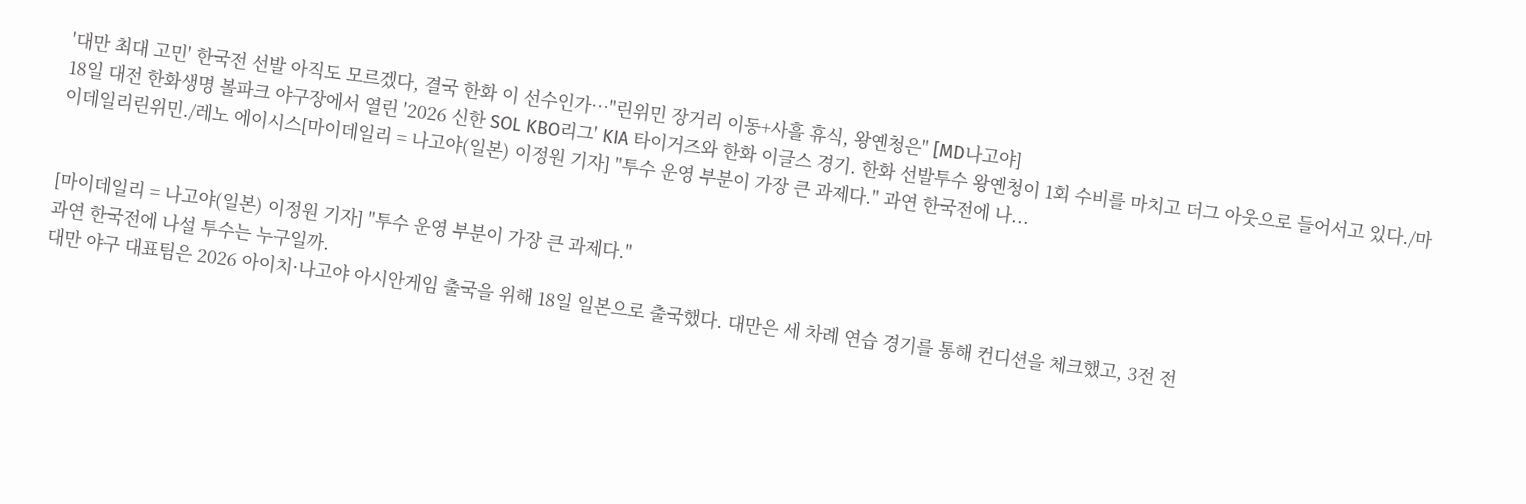'대만 최대 고민' 한국전 선발 아직도 모르겠다, 결국 한화 이 선수인가…"린위민 장거리 이동+사흘 휴식, 왕옌청은" [MD나고야]
18일 대전 한화생명 볼파크 야구장에서 열린 '2026 신한 SOL KBO리그' KIA 타이거즈와 한화 이글스 경기. 한화 선발투수 왕옌청이 1회 수비를 마치고 더그 아웃으로 들어서고 있다./마이데일리린위민./레노 에이시스[마이데일리 = 나고야(일본) 이정원 기자] "투수 운영 부분이 가장 큰 과제다." 과연 한국전에 나...


[마이데일리 = 나고야(일본) 이정원 기자] "투수 운영 부분이 가장 큰 과제다."
과연 한국전에 나설 투수는 누구일까.
대만 야구 대표팀은 2026 아이치·나고야 아시안게임 출국을 위해 18일 일본으로 출국했다. 대만은 세 차례 연습 경기를 통해 컨디션을 체크했고, 3전 전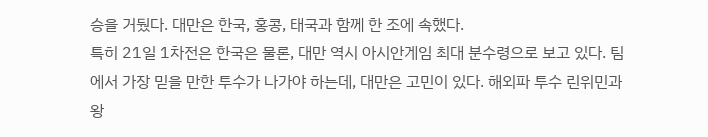승을 거뒀다. 대만은 한국, 홍콩, 태국과 함께 한 조에 속했다.
특히 21일 1차전은 한국은 물론, 대만 역시 아시안게임 최대 분수령으로 보고 있다. 팀에서 가장 믿을 만한 투수가 나가야 하는데, 대만은 고민이 있다. 해외파 투수 린위민과 왕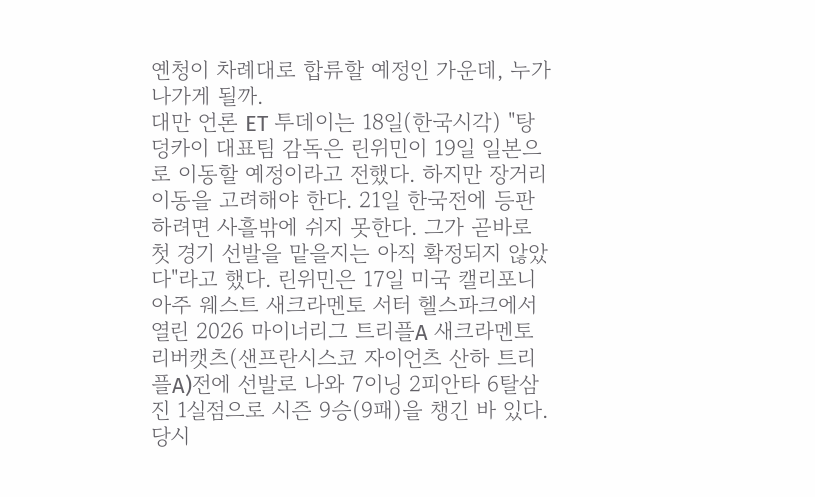옌청이 차례대로 합류할 예정인 가운데, 누가 나가게 될까.
대만 언론 ET 투데이는 18일(한국시각) "탕덩카이 대표팀 감독은 린위민이 19일 일본으로 이동할 예정이라고 전했다. 하지만 장거리 이동을 고려해야 한다. 21일 한국전에 등판하려면 사흘밖에 쉬지 못한다. 그가 곧바로 첫 경기 선발을 맡을지는 아직 확정되지 않았다"라고 했다. 린위민은 17일 미국 캘리포니아주 웨스트 새크라멘토 서터 헬스파크에서 열린 2026 마이너리그 트리플A 새크라멘토 리버캣츠(샌프란시스코 자이언츠 산하 트리플A)전에 선발로 나와 7이닝 2피안타 6탈삼진 1실점으로 시즌 9승(9패)을 챙긴 바 있다. 당시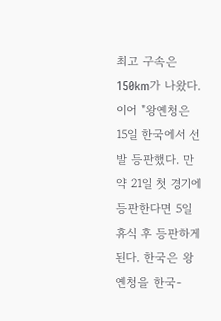최고 구속은 150km가 나왔다.
이어 "왕옌청은 15일 한국에서 선발 등판했다. 만약 21일 첫 경기에 등판한다면 5일 휴식 후 등판하게 된다. 한국은 왕옌청을 한국-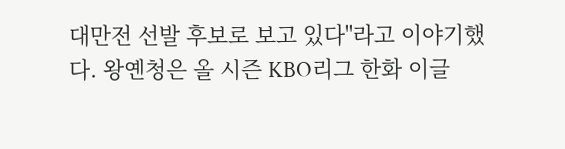대만전 선발 후보로 보고 있다"라고 이야기했다. 왕옌청은 올 시즌 KBO리그 한화 이글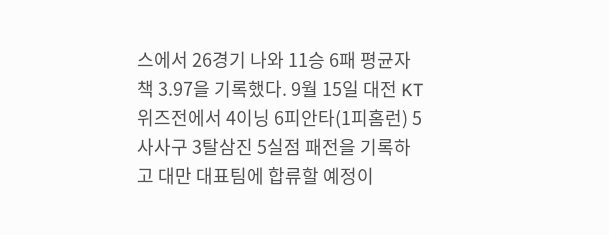스에서 26경기 나와 11승 6패 평균자책 3.97을 기록했다. 9월 15일 대전 KT 위즈전에서 4이닝 6피안타(1피홈런) 5사사구 3탈삼진 5실점 패전을 기록하고 대만 대표팀에 합류할 예정이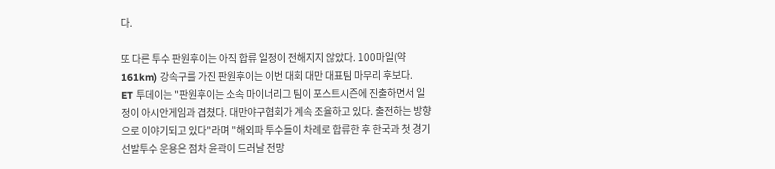다.

또 다른 투수 판원후이는 아직 합류 일정이 전해지지 않았다. 100마일(약 161km) 강속구를 가진 판원후이는 이번 대회 대만 대표팀 마무리 후보다.
ET 투데이는 "판원후이는 소속 마이너리그 팀이 포스트시즌에 진출하면서 일정이 아시안게임과 겹쳤다. 대만야구협회가 계속 조율하고 있다. 출전하는 방향으로 이야기되고 있다"라며 "해외파 투수들이 차례로 합류한 후 한국과 첫 경기 선발투수 운용은 점차 윤곽이 드러날 전망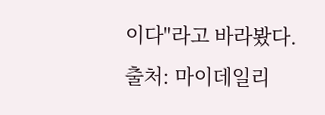이다"라고 바라봤다.
출처: 마이데일리